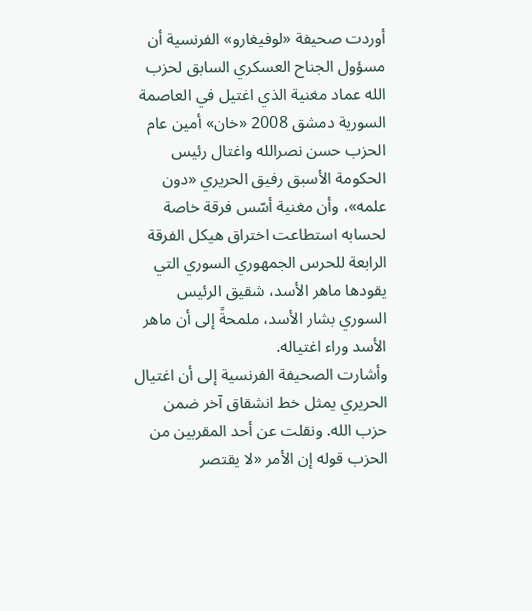أوردت صحيفة «لوفيغارو» الفرنسية أن مسؤول الجناح العسكري السابق لحزب الله عماد مغنية الذي اغتيل في العاصمة السورية دمشق 2008 «خان» أمين عام الحزب حسن نصرالله واغتال رئيس الحكومة الأسبق رفيق الحريري «دون علمه»، وأن مغنية أسّس فرقة خاصة لحسابه استطاعت اختراق هيكل الفرقة الرابعة للحرس الجمهوري السوري التي يقودها ماهر الأسد، شقيق الرئيس السوري بشار الأسد، ملمحةً إلى أن ماهر الأسد وراء اغتياله.
وأشارت الصحيفة الفرنسية إلى أن اغتيال الحريري يمثل خط انشقاق آخر ضمن حزب الله. ونقلت عن أحد المقربين من الحزب قوله إن الأمر «لا يقتصر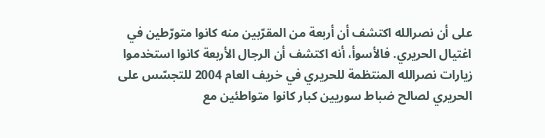على أن نصرالله اكتشف أن أربعة من المقرّبين منه كانوا متورّطين في اغتيال الحريري. فالأسوأ، أنه اكتشف أن الرجال الأربعة كانوا استخدموا زيارات نصرالله المنتظمة للحريري في خريف العام 2004 للتجسّس على الحريري لصالح ضباط سوريين كبار كانوا متواطئين مع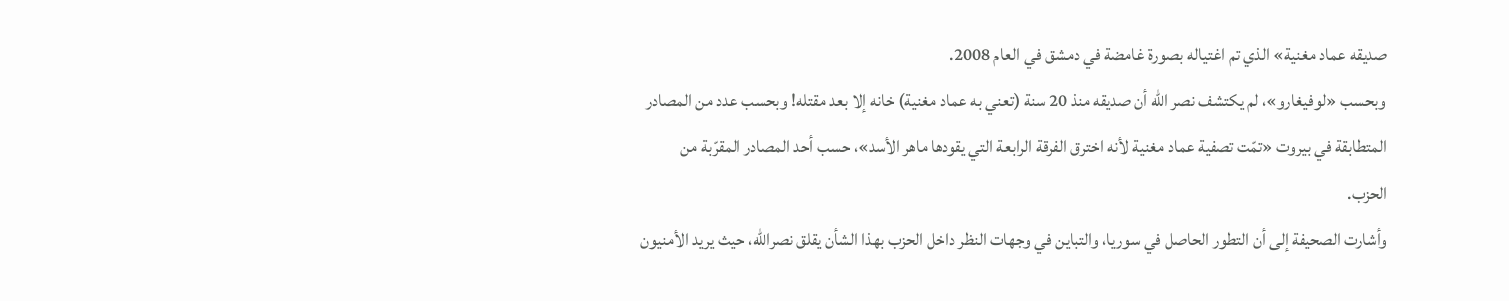صديقه عماد مغنية» الذي تم اغتياله بصورة غامضة في دمشق في العام 2008.
وبحسب «لوفيغارو»، لم يكتشف نصر الله أن صديقه منذ 20 سنة (تعني به عماد مغنية) خانه إلا بعد مقتله! وبحسب عدد من المصادر المتطابقة في بيروت «تمّت تصفية عماد مغنية لأنه اخترق الفرقة الرابعة التي يقودها ماهر الأسد»، حسب أحد المصادر المقرّبة من الحزب.
وأشارت الصحيفة إلى أن التطور الحاصل في سوريا، والتباين في وجهات النظر داخل الحزب بهذا الشأن يقلق نصرالله، حيث يريد الأمنيون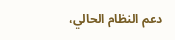دعم النظام الحالي،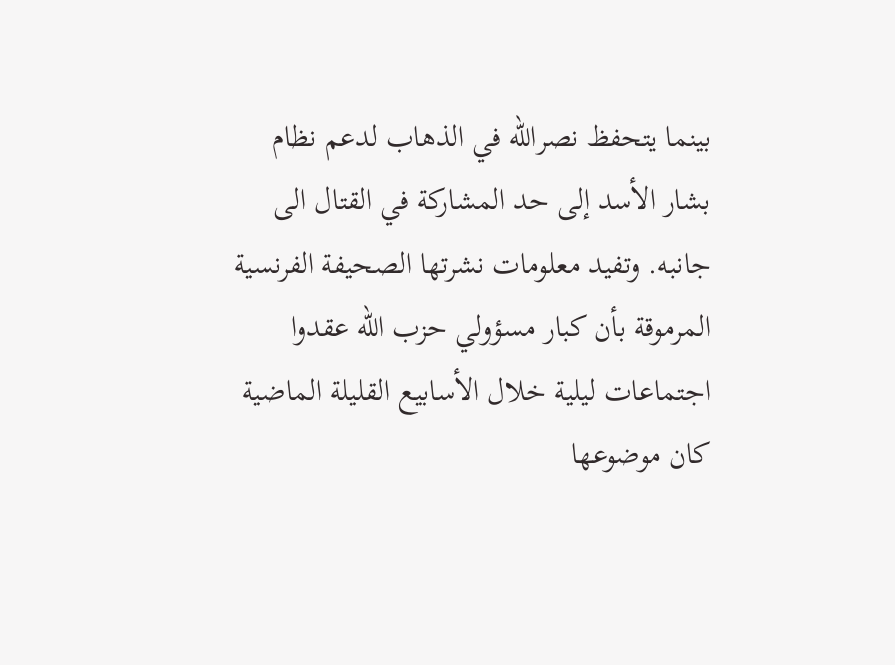بينما يتحفظ نصرالله في الذهاب لدعم نظام بشار الأسد إلى حد المشاركة في القتال الى جانبه. وتفيد معلومات نشرتها الصحيفة الفرنسية المرموقة بأن كبار مسؤولي حزب الله عقدوا اجتماعات ليلية خلال الأسابيع القليلة الماضية كان موضوعها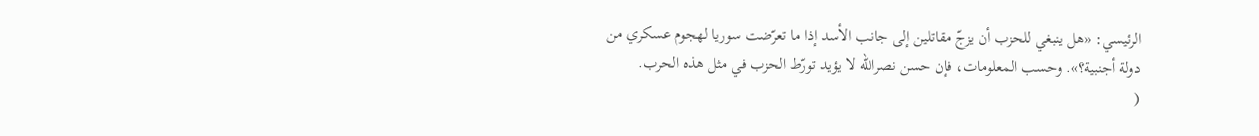الرئيسي: «هل ينبغي للحزب أن يزجّ مقاتلين إلى جانب الأسد إذا ما تعرّضت سوريا لهجوم عسكري من دولة أجنبية؟». وحسب المعلومات، فإن حسن نصرالله لا يؤيد تورّط الحزب في مثل هذه الحرب.
(